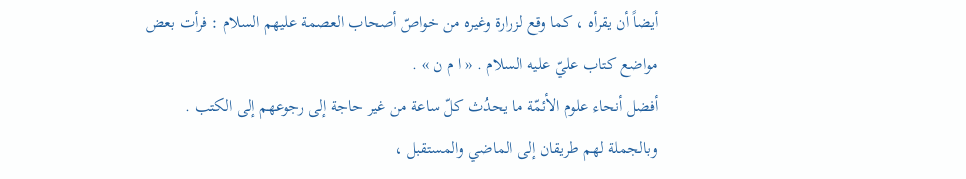أيضاً أن يقرأه ، كما وقع لزرارة وغيره من خواصّ أصحاب العصمة عليهم السلام : فرأت بعض مواضع كتاب عليّ عليه السلام . « ا م ن » .
أفضل أنحاء علوم الأئمّة ما يحدُث كلّ ساعة من غير حاجة إلى رجوعهم إلى الكتب .
وبالجملة لهم طريقان إلى الماضي والمستقبل ،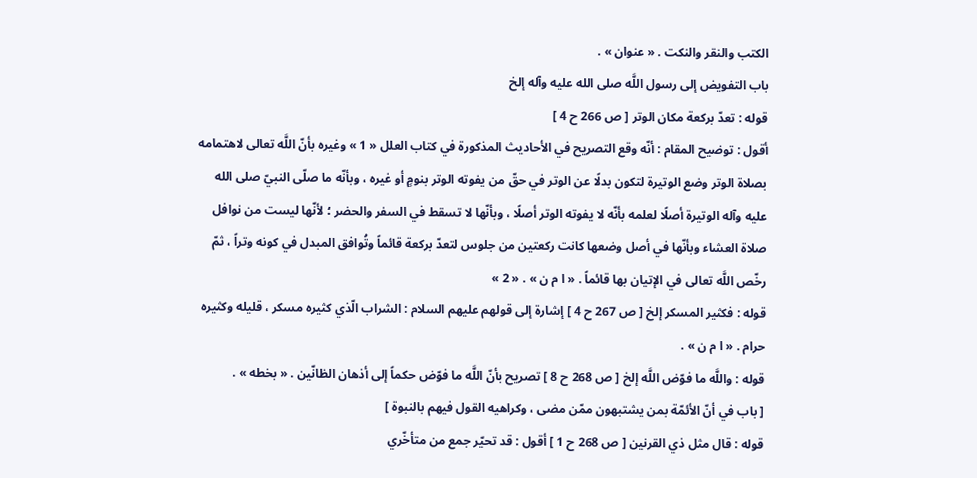الكتب والنقر والنكت . « عنوان » .
باب التفويض إلى رسول اللَّه صلى الله عليه وآله إلخ
قوله : تعدّ بركعة مكان الوتر [ ص 266 ح 4 ]
أقول : توضيح المقام : أنّه وقع التصريح في الأحاديث المذكورة في كتاب العلل « 1 » وغيره بأنّ اللَّه تعالى لاهتمامه بصلاة الوتر وضع الوتيرة لتكون بدلًا عن الوتر في حقّ من يفوته الوتر بنومٍ أو غيره ، وبأنّه ما صلّى النبيّ صلى الله عليه وآله الوتيرة أصلًا لعلمه بأنّه لا يفوته الوتر أصلًا ، وبأنّها لا تسقط في السفر والحضر ؛ لأنّها ليست من نوافل صلاة العشاء وبأنّها في أصل وضعها كانت ركعتين من جلوس لتعدّ بركعة قائماً وتُوافق المبدل في كونه وتراً ، ثمّ رخّص اللَّه تعالى في الإتيان بها قائماً . « ا م ن » . « 2 »
قوله : فكثير المسكر إلخ [ ص 267 ح 4 ] إشارة إلى قولهم عليهم السلام : الشراب الّذي كثيره مسكر ، قليله وكثيره حرام . « ا م ن » .
قوله : واللَّه ما فوّض اللَّه إلخ [ ص 268 ح 8 ] تصريح بأنّ اللَّه ما فوّض حكماً إلى أذهان الظانّين . « بخطه » .
[ باب في أنّ الأئمّة بمن يشتبهون ممّن مضى ، وكراهيه القول فيهم بالنبوة ]
قوله : قال مثل ذي القرنين [ ص 268 ح 1 ] أقول : قد تحيّر جمع من متأخّري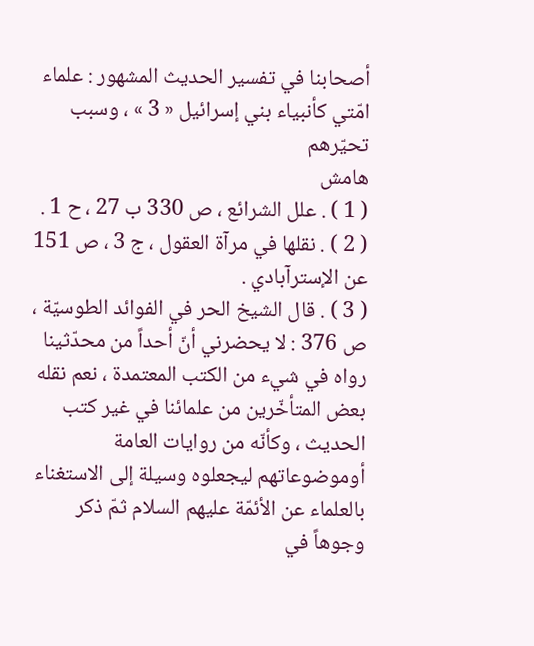أصحابنا في تفسير الحديث المشهور : علماء امّتي كأنبياء بني إسرائيل « 3 » ، وسبب تحيّرهم
هامش
( 1 ) . علل الشرائع ، ص 330 ب 27 ، ح 1 .
( 2 ) . نقلها في مرآة العقول ، ج 3 ، ص 151 عن الإسترآبادي .
( 3 ) . قال الشيخ الحر في الفوائد الطوسيّة ، ص 376 : لا يحضرني أنّ أحداً من محدّثينا رواه في شيء من الكتب المعتمدة ، نعم نقله بعض المتأخّرين من علمائنا في غير كتب الحديث ، وكأنّه من روايات العامة أوموضوعاتهم ليجعلوه وسيلة إلى الاستغناء بالعلماء عن الأئمّة عليهم السلام ثمّ ذكر وجوهاً في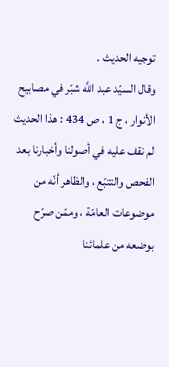توجيه الحديث .
وقال السيّد عبد اللَّه شبّر في مصابيح الأنوار ، ج 1 ، ص 434 : هذا الحديث لم نقف عليه في أصولنا وأخبارنا بعد الفحص والتتبّع ، والظاهر أنّه من موضوعات العامّة ، وممّن صرّح بوضعه من علمائنا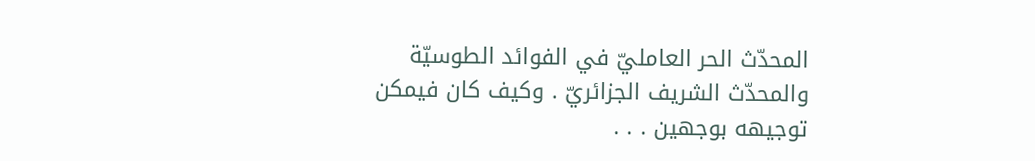المحدّث الحر العامليّ في الفوائد الطوسيّة والمحدّث الشريف الجزائريّ . وكيف كان فيمكن توجيهه بوجهين . . .